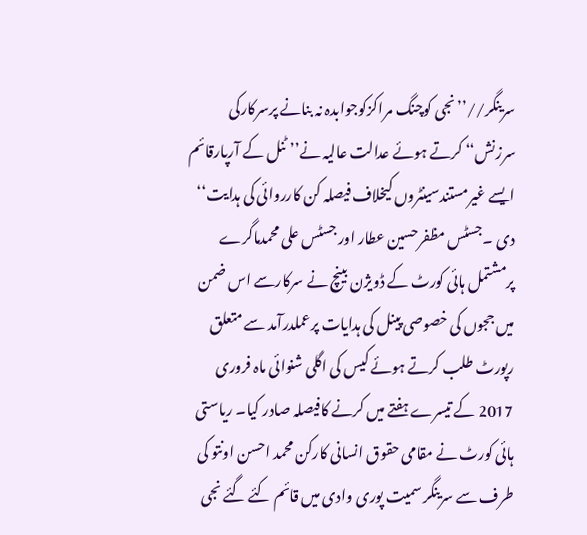سرینگر//’’نجی کوچنگ مراکزکوجوابدہ نہ بنانے پرسرکارکی سرزنش‘‘ کرتے ہوئے عدالت عالیہ نے’’ ٹنل کے آرپارقائم ایسے غیرمستندسینٹروں کیخلاف فیصلہ کن کارروائی کی ہدایت‘‘ دی ۔جسٹس مظفرحسین عطار اور جسٹس علی محمدماگرے پرمشتمل ہائی کورٹ کے ڈویژن بینچ نے سرکارسے اس ضمن میں ججوں کی خصوصی پینل کی ہدایات پرعملدرآمد سے متعلق رپورٹ طلب کرتے ہوئے کیس کی اگلی شنوائی ماہ فروری 2017 کے تیسرے ہفتے میں کرنے کافیصلہ صادر کیا۔ ریاستی ہائی کورٹ نے مقامی حقوق انسانی کارکن محمد احسن اونتو کی طرف سے سرینگر سمیت پوری وادی میں قائم کئے گئے نجی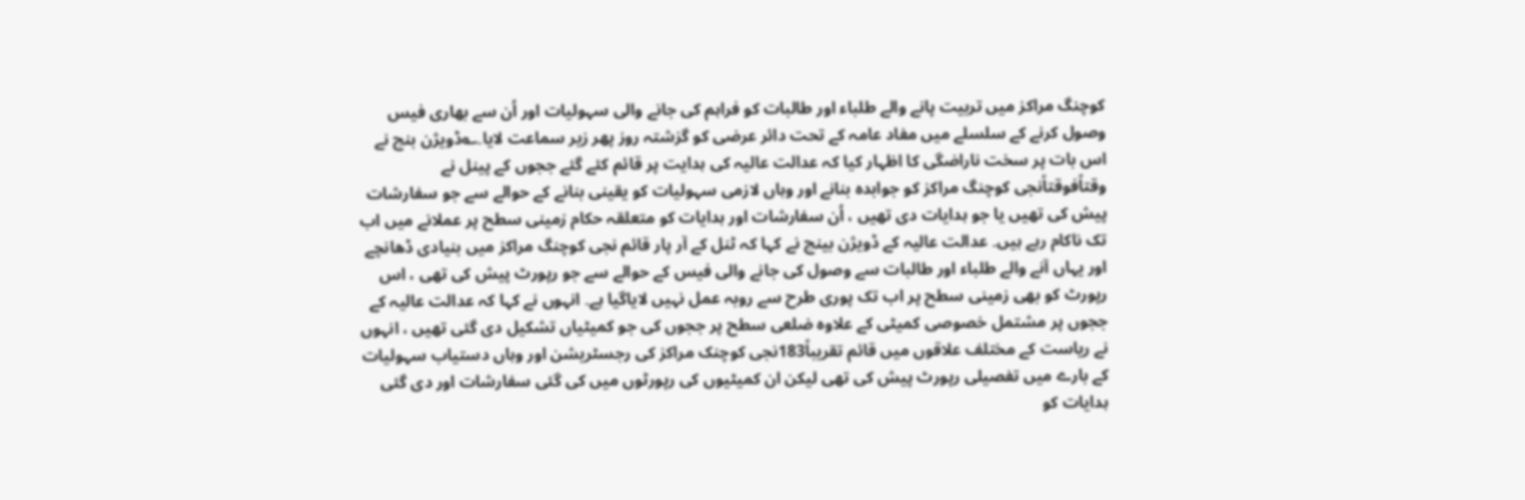کوچنگ مراکز میں تربیت پانے والے طلباء اور طالبات کو فراہم کی جانے والی سہولیات اور اُن سے بھاری فیس وصول کرنے کے سلسلے میں مفاد عامہ کے تحت دائر عرضی کو گزشتہ روز پھر زیر سماعت لایا۔؎ڈویژن بنچ نے اس بات پر سخت ناراضگی کا اظہار کیا کہ عدالت عالیہ کی ہدایت پر قائم کئے گئے ججوں کے پینل نے وقتاًفوقتاًنجی کوچنگ مراکز کو جوابدہ بنانے اور وہاں لازمی سہولیات کو یقینی بنانے کے حوالے سے جو سفارشات پیش کی تھیں یا جو ہدایات دی تھیں ، اُن سفارشات اور ہدایات کو متعلقہ حکام زمینی سطح پر عملانے میں اب تک ناکام رہے ہیں۔ عدالت عالیہ کے ڈویژن بینچ نے کہا کہ ٹنل کے آر پار قائم نجی کوچنگ مراکز میں بنیادی ڈھانچے اور یہاں آنے والے طلباء اور طالبات سے وصول کی جانے والی فیس کے حوالے سے جو رپورٹ پیش کی تھی ، اس رپورٹ کو بھی زمینی سطح پر اب تک پوری طرح سے روبہ عمل نہیں لایاگیا ہے۔ انہوں نے کہا کہ عدالت عالیہ کے ججوں پر مشتمل خصوصی کمیٹی کے علاوہ ضلعی سطح پر ججوں کی جو کمیٹیاں تشکیل دی گئی تھیں ، انہوں نے ریاست کے مختلف علاقوں میں قائم تقریباً183نجی کوچنک مراکز کی رجسٹریشن اور وہاں دستیاب سہولیات کے بارے میں تفصیلی رپورٹ پیش کی تھی لیکن ان کمیٹیوں کی رپورٹوں میں کی گئی سفارشات اور دی گئی ہدایات کو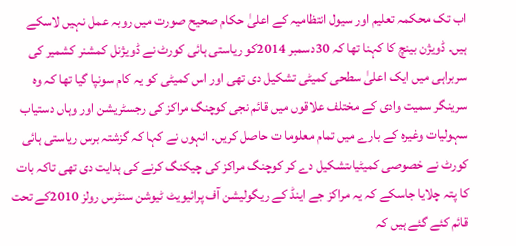اب تک محکمہ تعلیم اور سیول انتظامیہ کے اعلیٰ حکام صحیح صورت میں روبہ عمل نہیں لاسکے ہیں۔ ڈویژن بینچ کا کہنا تھا کہ 30دسمبر 2014کو ریاستی ہائی کورٹ نے ڈویژنل کمشنر کشمیر کی سربراہی میں ایک اعلیٰ سطحی کمیٹی تشکیل دی تھی اور اس کمیٹی کو یہ کام سونپا گیا تھا کہ وہ سرینگر سمیت وادی کے مختلف علاقوں میں قائم نجی کوچنگ مراکز کی رجسٹریشن اور وہاں دستیاب سہولیات وغیرہ کے بارے میں تمام معلوما ت حاصل کریں۔ انہوں نے کہا کہ گزشتہ برس ریاستی ہائی کورٹ نے خصوصی کمیٹیاںتشکیل دے کر کوچنگ مراکز کی چیکنگ کرنے کی ہدایت دی تھی تاکہ بات کا پتہ چلایا جاسکے کہ یہ مراکز جے اینڈ کے ریگولیشن آف پرائیویٹ ٹیوشن سنٹرس رولز 2010کے تحت قائم کئے گئے ہیں کہ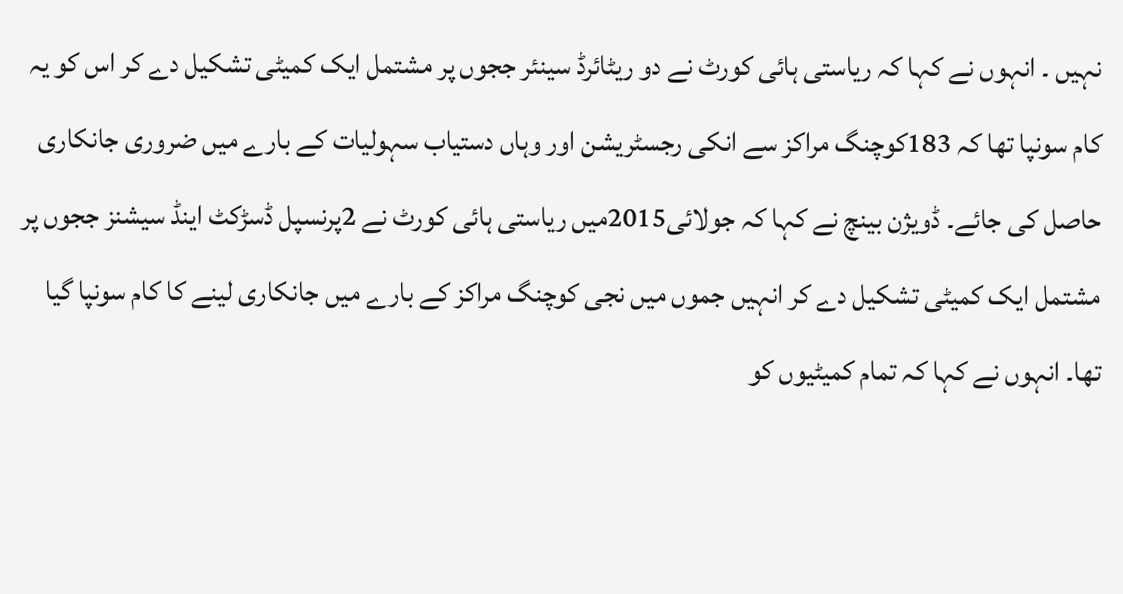نہیں ۔ انہوں نے کہا کہ ریاستی ہائی کورٹ نے دو ریٹائرڈ سینئر ججوں پر مشتمل ایک کمیٹی تشکیل دے کر اس کو یہ کام سونپا تھا کہ 183کوچنگ مراکز سے انکی رجسٹریشن اور وہاں دستیاب سہولیات کے بارے میں ضروری جانکاری حاصل کی جائے۔ ڈویژن بینچ نے کہا کہ جولائی2015میں ریاستی ہائی کورٹ نے 2پرنسپل ڈسڑکٹ اینڈ سیشنز ججوں پر مشتمل ایک کمیٹی تشکیل دے کر انہیں جموں میں نجی کوچنگ مراکز کے بارے میں جانکاری لینے کا کام سونپا گیا تھا۔ انہوں نے کہا کہ تمام کمیٹیوں کو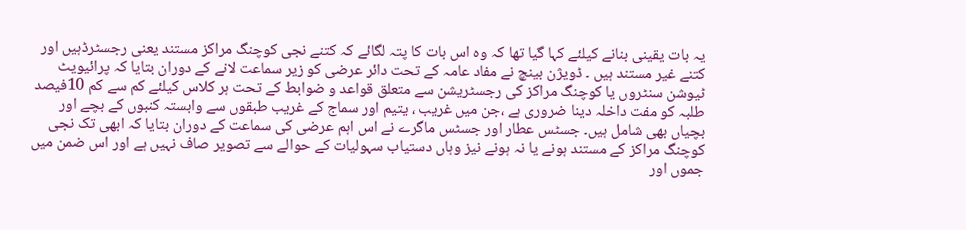یہ بات یقینی بنانے کیلئے کہا گیا تھا کہ وہ اس بات کا پتہ لگائے کہ کتنے نجی کوچنگ مراکز مستند یعنی رجسٹرڈہیں اور کتنے غیر مستند ہیں ۔ ڈویژن بینچ نے مفاد عامہ کے تحت دائر عرضی کو زیر سماعت لانے کے دوران بتایا کہ پرائیویٹ ٹیوشن سنٹروں یا کوچنگ مراکز کی رجسٹریشن سے متعلق قواعد و ضوابط کے تحت ہر کلاس کیلئے کم سے کم 10فیصد طلبہ کو مفت داخلہ دینا ضروری ہے ،جن میں غریب ، یتیم اور سماج کے غریب طبقوں سے وابستہ کنبوں کے بچے اور بچیاں بھی شامل ہیں۔ جسٹس عطار اور جسٹس ماگرے نے اس اہم عرضی کی سماعت کے دوران بتایا کہ ابھی تک نجی کوچنگ مراکز کے مستند ہونے یا نہ ہونے نیز وہاں دستیاب سہولیات کے حوالے سے تصویر صاف نہیں ہے اور اس ضمن میں جموں اور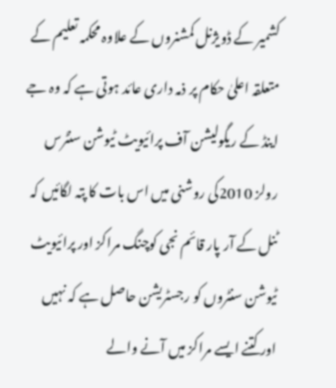کشمیر کے ڈویژنل کمشنروں کے علاوہ محکمہ تعلیم کے متعلقہ اعلیٰ حکام پر ذمہ داری عائد ہوتی ہے کہ وہ جے اینڈ کے ریگولیشن آف پرائیویٹ ٹیوشن سنٹرس رولز 2010کی روشنی میں اس بات کا پتہ لگائیں کہ ٹنل کے آر پار قائم نجی کوچنگ مراکز اور پرائیویٹ ٹیوشن سنٹروں کو رجسٹریشن حاصل ہے کہ نہیں اور کتنے ایسے مراکز میں آنے والے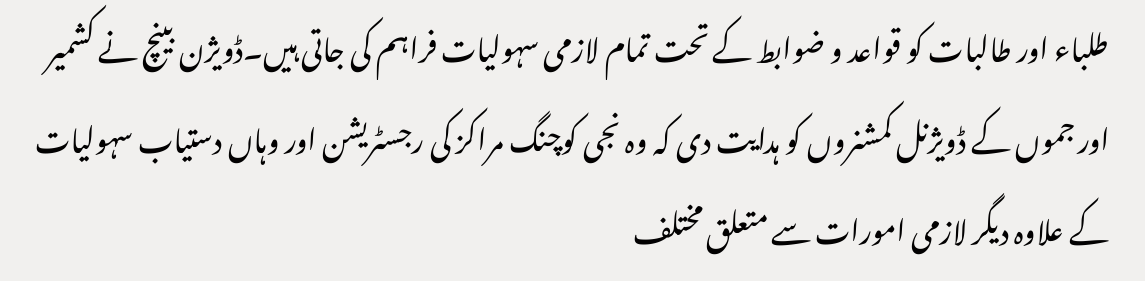طلباء اور طالبات کو قواعد و ضوابط کے تحت تمام لازمی سہولیات فراہم کی جاتی ہیں۔ڈویژن بینچ نے کشمیر اور جموں کے ڈویژنل کمشنروں کو ہدایت دی کہ وہ نجی کوچنگ مراکز کی رجسٹریشن اور وہاں دستیاب سہولیات کے علاوہ دیگر لازمی امورات سے متعلق مختلف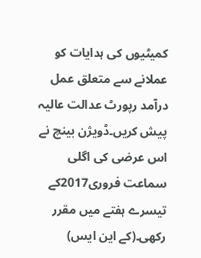کمیٹیوں کی ہدایات کو عملانے سے متعلق عمل درآمد رپورٹ عدالت عالیہ پیش کریں۔ڈویژن بینچ نے اس عرضی کی اگلی سماعت فروری2017کے تیسرے ہفتے میں مقرر رکھی۔(کے این ایس)